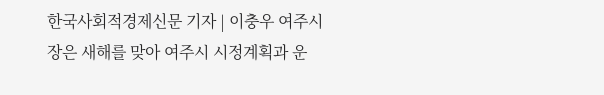한국사회적경제신문 기자 | 이충우 여주시장은 새해를 맞아 여주시 시정계획과 운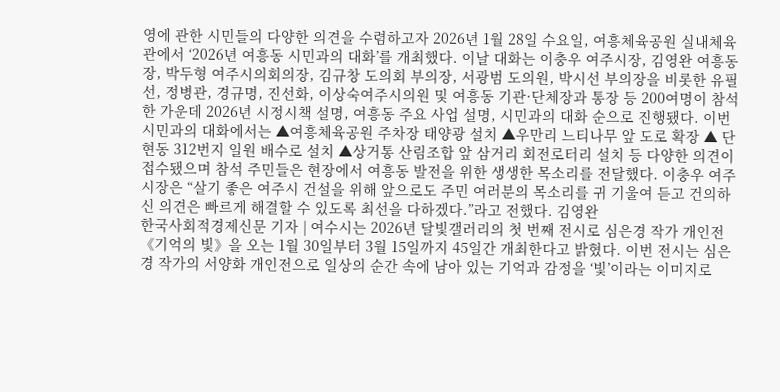영에 관한 시민들의 다양한 의견을 수렴하고자 2026년 1월 28일 수요일, 여흥체육공원 실내체육관에서 ‘2026년 여흥동 시민과의 대화’를 개최했다. 이날 대화는 이충우 여주시장, 김영완 여흥동장, 박두형 여주시의회의장, 김규창 도의회 부의장, 서광범 도의원, 박시선 부의장을 비롯한 유필선, 정병관, 경규명, 진선화, 이상숙여주시의원 및 여흥동 기관·단체장과 통장 등 200여명이 참석한 가운데 2026년 시정시책 설명, 여흥동 주요 사업 설명, 시민과의 대화 순으로 진행됐다. 이번 시민과의 대화에서는 ▲여흥체육공원 주차장 태양광 설치 ▲우만리 느티나무 앞 도로 확장 ▲ 단현동 312번지 일원 배수로 설치 ▲상거통 산림조합 앞 삼거리 회전로터리 설치 등 다양한 의견이 접수됐으며 참석 주민들은 현장에서 여흥동 발전을 위한 생생한 목소리를 전달했다. 이충우 여주시장은 “살기 좋은 여주시 건설을 위해 앞으로도 주민 여러분의 목소리를 귀 기울여 듣고 건의하신 의견은 빠르게 해결할 수 있도록 최선을 다하겠다.”라고 전했다. 김영완
한국사회적경제신문 기자 | 여수시는 2026년 달빛갤러리의 첫 번째 전시로 심은경 작가 개인전 《기억의 빛》을 오는 1월 30일부터 3월 15일까지 45일간 개최한다고 밝혔다. 이번 전시는 심은경 작가의 서양화 개인전으로 일상의 순간 속에 남아 있는 기억과 감정을 ‘빛’이라는 이미지로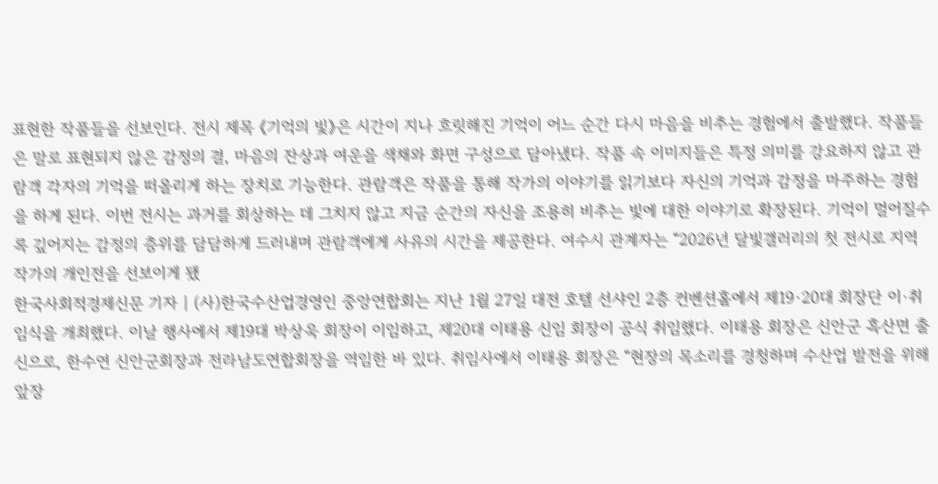표현한 작품들을 선보인다. 전시 제목 《기억의 빛》은 시간이 지나 흐릿해진 기억이 어느 순간 다시 마음을 비추는 경험에서 출발했다. 작품들은 말로 표현되지 않은 감정의 결, 마음의 잔상과 여운을 색채와 화면 구성으로 담아냈다. 작품 속 이미지들은 특정 의미를 강요하지 않고 관람객 각자의 기억을 떠올리게 하는 장치로 기능한다. 관람객은 작품을 통해 작가의 이야기를 읽기보다 자신의 기억과 감정을 마주하는 경험을 하게 된다. 이번 전시는 과거를 회상하는 데 그치지 않고 지금 순간의 자신을 조용히 비추는 빛에 대한 이야기로 확장된다. 기억이 멀어질수록 깊어지는 감정의 층위를 담담하게 드러내며 관람객에게 사유의 시간을 제공한다. 여수시 관계자는 “2026년 달빛갤러리의 첫 전시로 지역 작가의 개인전을 선보이게 됐
한국사회적경제신문 기자 | (사)한국수산업경영인 중앙연합회는 지난 1월 27일 대전 호텔 선샤인 2층 컨벤션홀에서 제19·20대 회장단 이·취임식을 개최했다. 이날 행사에서 제19대 박상욱 회장이 이임하고, 제20대 이태용 신임 회장이 공식 취임했다. 이태용 회장은 신안군 흑산면 출신으로, 한수연 신안군회장과 전라남도연합회장을 역임한 바 있다. 취임사에서 이태용 회장은 “현장의 목소리를 경청하며 수산업 발전을 위해 앞장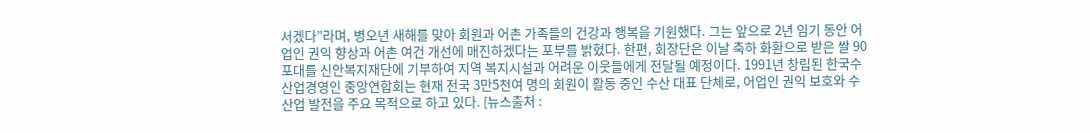서겠다”라며, 병오년 새해를 맞아 회원과 어촌 가족들의 건강과 행복을 기원했다. 그는 앞으로 2년 임기 동안 어업인 권익 향상과 어촌 여건 개선에 매진하겠다는 포부를 밝혔다. 한편, 회장단은 이날 축하 화환으로 받은 쌀 90포대를 신안복지재단에 기부하여 지역 복지시설과 어려운 이웃들에게 전달될 예정이다. 1991년 창립된 한국수산업경영인 중앙연합회는 현재 전국 3만5천여 명의 회원이 활동 중인 수산 대표 단체로, 어업인 권익 보호와 수산업 발전을 주요 목적으로 하고 있다. [뉴스출처 :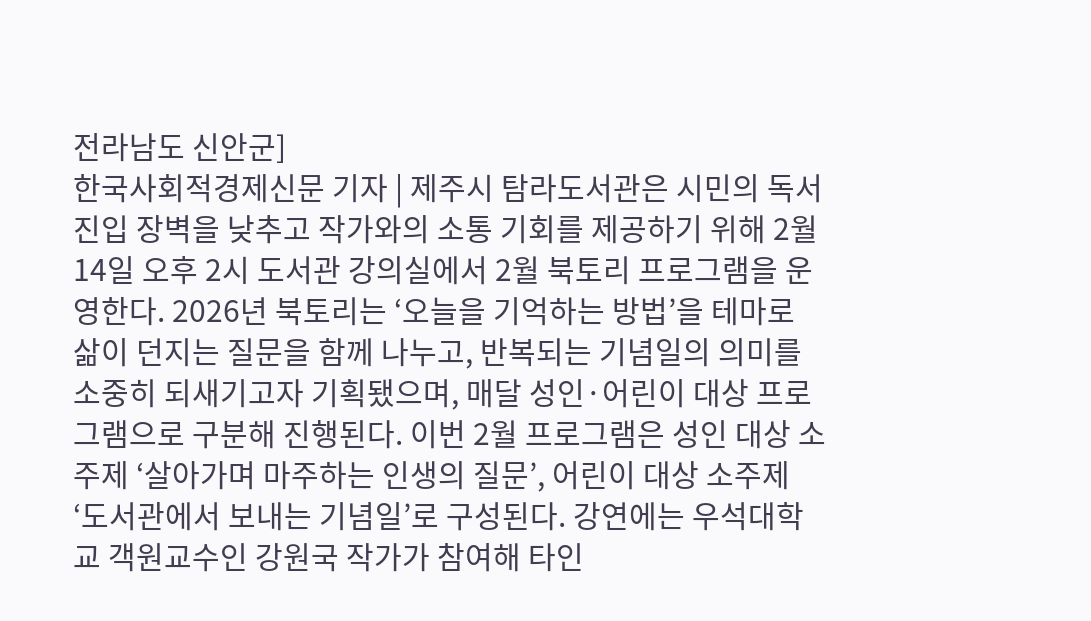전라남도 신안군]
한국사회적경제신문 기자 | 제주시 탐라도서관은 시민의 독서 진입 장벽을 낮추고 작가와의 소통 기회를 제공하기 위해 2월 14일 오후 2시 도서관 강의실에서 2월 북토리 프로그램을 운영한다. 2026년 북토리는 ‘오늘을 기억하는 방법’을 테마로 삶이 던지는 질문을 함께 나누고, 반복되는 기념일의 의미를 소중히 되새기고자 기획됐으며, 매달 성인·어린이 대상 프로그램으로 구분해 진행된다. 이번 2월 프로그램은 성인 대상 소주제 ‘살아가며 마주하는 인생의 질문’, 어린이 대상 소주제 ‘도서관에서 보내는 기념일’로 구성된다. 강연에는 우석대학교 객원교수인 강원국 작가가 참여해 타인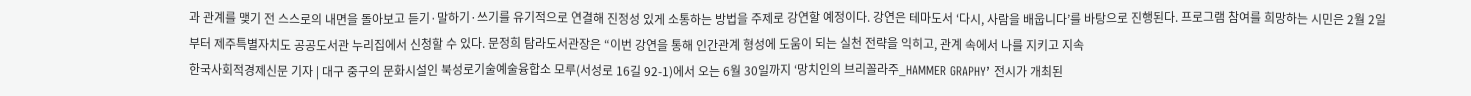과 관계를 맺기 전 스스로의 내면을 돌아보고 듣기·말하기·쓰기를 유기적으로 연결해 진정성 있게 소통하는 방법을 주제로 강연할 예정이다. 강연은 테마도서 ‘다시, 사람을 배웁니다’를 바탕으로 진행된다. 프로그램 참여를 희망하는 시민은 2월 2일부터 제주특별자치도 공공도서관 누리집에서 신청할 수 있다. 문정희 탐라도서관장은 “이번 강연을 통해 인간관계 형성에 도움이 되는 실천 전략을 익히고, 관계 속에서 나를 지키고 지속
한국사회적경제신문 기자 | 대구 중구의 문화시설인 북성로기술예술융합소 모루(서성로 16길 92-1)에서 오는 6월 30일까지 ‘망치인의 브리꼴라주_HAMMER GRAPHY’ 전시가 개최된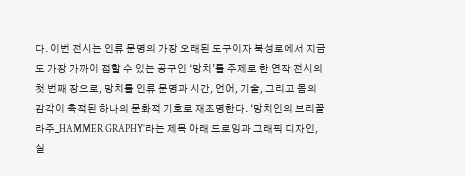다. 이번 전시는 인류 문명의 가장 오래된 도구이자 북성로에서 지금도 가장 가까이 접할 수 있는 공구인 ‘망치’를 주제로 한 연작 전시의 첫 번째 장으로, 망치를 인류 문명과 시간, 언어, 기술, 그리고 몸의 감각이 축적된 하나의 문화적 기호로 재조명한다. ‘망치인의 브리꼴라주_HAMMER GRAPHY’라는 제목 아래 드로잉과 그래픽 디자인, 실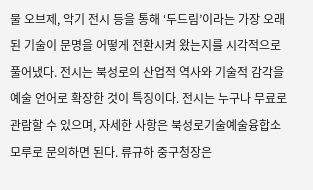물 오브제, 악기 전시 등을 통해 ‘두드림’이라는 가장 오래된 기술이 문명을 어떻게 전환시켜 왔는지를 시각적으로 풀어냈다. 전시는 북성로의 산업적 역사와 기술적 감각을 예술 언어로 확장한 것이 특징이다. 전시는 누구나 무료로 관람할 수 있으며, 자세한 사항은 북성로기술예술융합소 모루로 문의하면 된다. 류규하 중구청장은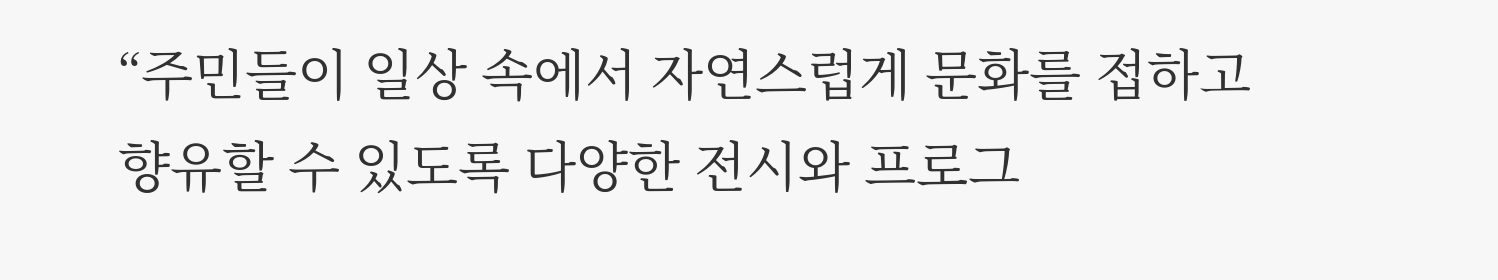“주민들이 일상 속에서 자연스럽게 문화를 접하고 향유할 수 있도록 다양한 전시와 프로그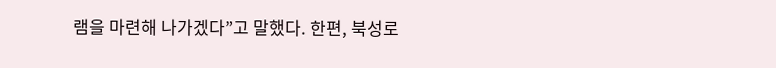램을 마련해 나가겠다”고 말했다. 한편, 북성로